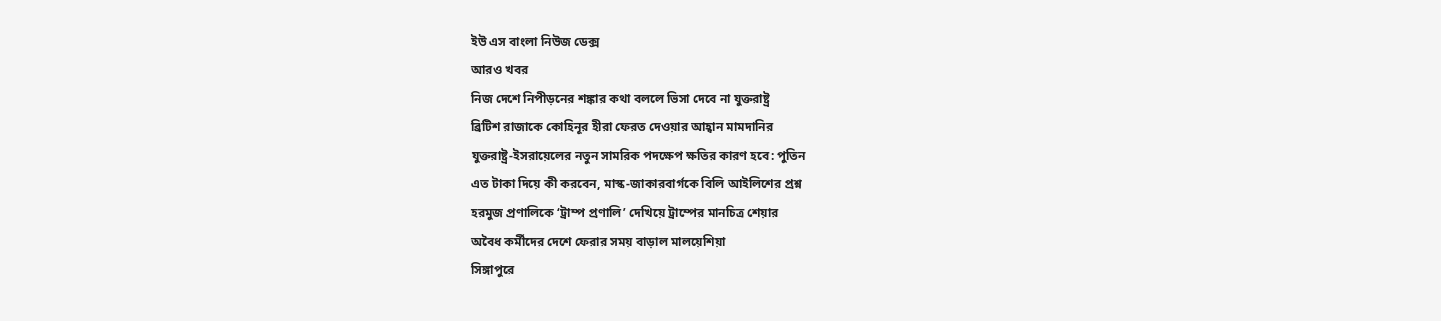ইউ এস বাংলা নিউজ ডেক্স
আরও খবর
নিজ দেশে নিপীড়নের শঙ্কার কথা বললে ভিসা দেবে না যুক্তরাষ্ট্র
ব্রিটিশ রাজাকে কোহিনূর হীরা ফেরত দেওয়ার আহ্বান মামদানির
যুক্তরাষ্ট্র-ইসরায়েলের নতুন সামরিক পদক্ষেপ ক্ষতির কারণ হবে: পুতিন
এত টাকা দিয়ে কী করবেন, মাস্ক-জাকারবার্গকে বিলি আইলিশের প্রশ্ন
হরমুজ প্রণালিকে ‘ট্রাম্প প্রণালি’ দেখিয়ে ট্রাম্পের মানচিত্র শেয়ার
অবৈধ কর্মীদের দেশে ফেরার সময় বাড়াল মালয়েশিয়া
সিঙ্গাপুরে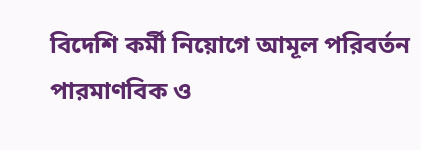বিদেশি কর্মী নিয়োগে আমূল পরিবর্তন
পারমাণবিক ও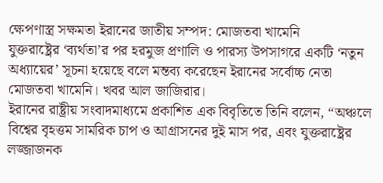ক্ষেপণাস্ত্র সক্ষমতা ইরানের জাতীয় সম্পদ: মোজতবা খামেনি
যুক্তরাষ্ট্রের ‘ব্যর্থতা’র পর হরমুজ প্রণালি ও পারস্য উপসাগরে একটি ‘নতুন অধ্যায়ের’ সূচনা হয়েছে বলে মন্তব্য করেছেন ইরানের সর্বোচ্চ নেতা মোজতবা খামেনি। খবর আল জাজিরার।
ইরানের রাষ্ট্রীয় সংবাদমাধ্যমে প্রকাশিত এক বিবৃতিতে তিনি বলেন, “অঞ্চলে বিশ্বের বৃহত্তম সামরিক চাপ ও আগ্রাসনের দুই মাস পর, এবং যুক্তরাষ্ট্রের লজ্জাজনক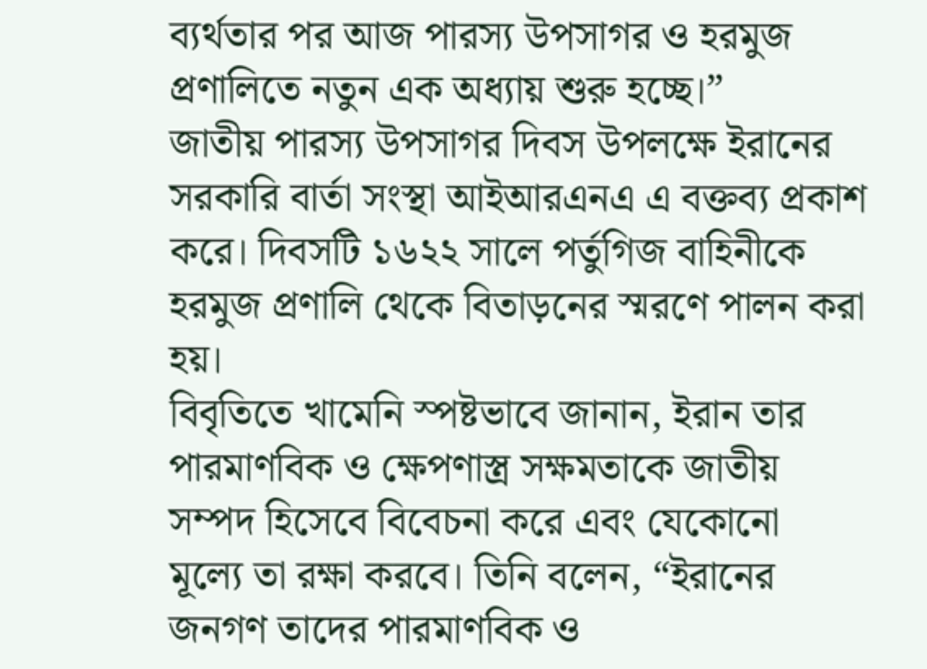ব্যর্থতার পর আজ পারস্য উপসাগর ও হরমুজ প্রণালিতে নতুন এক অধ্যায় শুরু হচ্ছে।”
জাতীয় পারস্য উপসাগর দিবস উপলক্ষে ইরানের সরকারি বার্তা সংস্থা আইআরএনএ এ বক্তব্য প্রকাশ করে। দিবসটি ১৬২২ সালে পর্তুগিজ বাহিনীকে হরমুজ প্রণালি থেকে বিতাড়নের স্মরণে পালন করা হয়।
বিবৃতিতে খামেনি স্পষ্টভাবে জানান, ইরান তার পারমাণবিক ও ক্ষেপণাস্ত্র সক্ষমতাকে জাতীয় সম্পদ হিসেবে বিবেচনা করে এবং যেকোনো
মূল্যে তা রক্ষা করবে। তিনি বলেন, “ইরানের জনগণ তাদের পারমাণবিক ও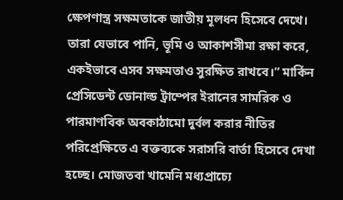ক্ষেপণাস্ত্র সক্ষমতাকে জাতীয় মূলধন হিসেবে দেখে। তারা যেভাবে পানি, ভূমি ও আকাশসীমা রক্ষা করে, একইভাবে এসব সক্ষমতাও সুরক্ষিত রাখবে।” মার্কিন প্রেসিডেন্ট ডোনাল্ড ট্রাম্পের ইরানের সামরিক ও পারমাণবিক অবকাঠামো দুর্বল করার নীতির পরিপ্রেক্ষিতে এ বক্তব্যকে সরাসরি বার্তা হিসেবে দেখা হচ্ছে। মোজতবা খামেনি মধ্যপ্রাচ্যে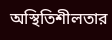অস্থিতিশীলতার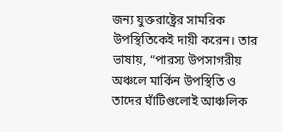জন্য যুক্তরাষ্ট্রের সামরিক উপস্থিতিকেই দায়ী করেন। তার ভাষায়, “পারস্য উপসাগরীয় অঞ্চলে মার্কিন উপস্থিতি ও তাদের ঘাঁটিগুলোই আঞ্চলিক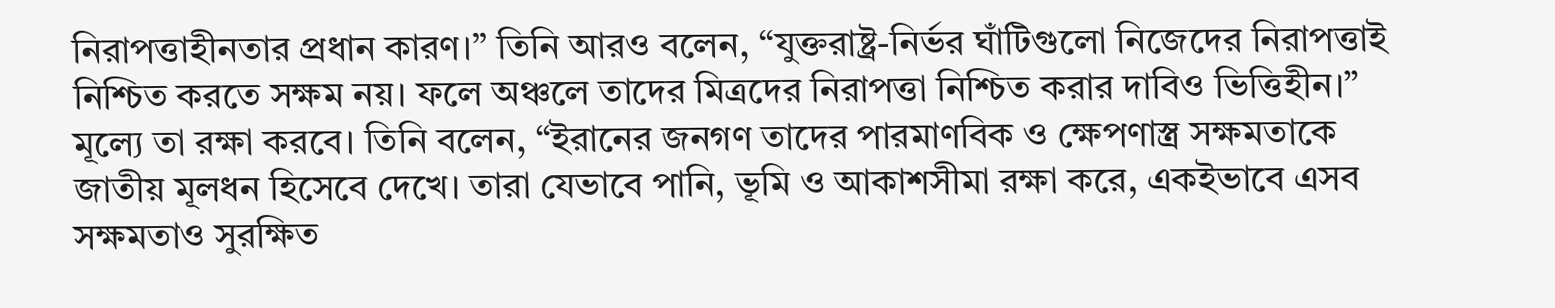নিরাপত্তাহীনতার প্রধান কারণ।” তিনি আরও বলেন, “যুক্তরাষ্ট্র-নির্ভর ঘাঁটিগুলো নিজেদের নিরাপত্তাই নিশ্চিত করতে সক্ষম নয়। ফলে অঞ্চলে তাদের মিত্রদের নিরাপত্তা নিশ্চিত করার দাবিও ভিত্তিহীন।”
মূল্যে তা রক্ষা করবে। তিনি বলেন, “ইরানের জনগণ তাদের পারমাণবিক ও ক্ষেপণাস্ত্র সক্ষমতাকে জাতীয় মূলধন হিসেবে দেখে। তারা যেভাবে পানি, ভূমি ও আকাশসীমা রক্ষা করে, একইভাবে এসব সক্ষমতাও সুরক্ষিত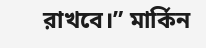রাখবে।” মার্কিন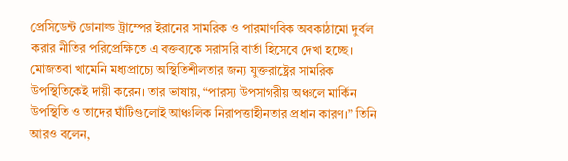প্রেসিডেন্ট ডোনাল্ড ট্রাম্পের ইরানের সামরিক ও পারমাণবিক অবকাঠামো দুর্বল করার নীতির পরিপ্রেক্ষিতে এ বক্তব্যকে সরাসরি বার্তা হিসেবে দেখা হচ্ছে। মোজতবা খামেনি মধ্যপ্রাচ্যে অস্থিতিশীলতার জন্য যুক্তরাষ্ট্রের সামরিক উপস্থিতিকেই দায়ী করেন। তার ভাষায়, “পারস্য উপসাগরীয় অঞ্চলে মার্কিন উপস্থিতি ও তাদের ঘাঁটিগুলোই আঞ্চলিক নিরাপত্তাহীনতার প্রধান কারণ।” তিনি আরও বলেন,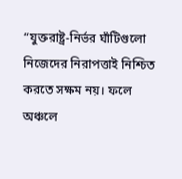“যুক্তরাষ্ট্র-নির্ভর ঘাঁটিগুলো নিজেদের নিরাপত্তাই নিশ্চিত করতে সক্ষম নয়। ফলে অঞ্চলে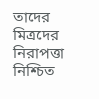তাদের মিত্রদের নিরাপত্তা নিশ্চিত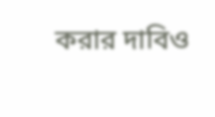করার দাবিও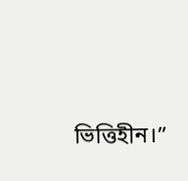ভিত্তিহীন।”